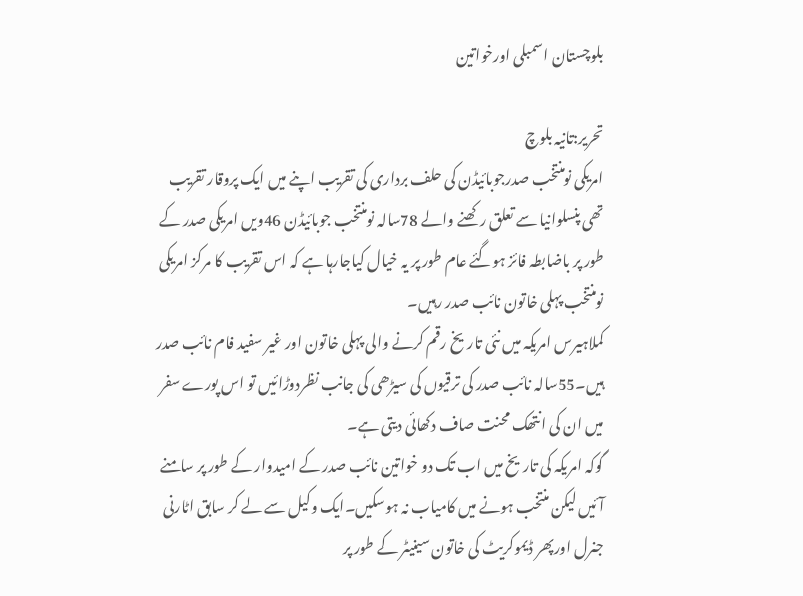بلوچستان اسمبلی اورخواتین

تحریر:تانیہ بلوچ
امریکی نومنتخب صدرجوبائیڈن کی حلف برداری کی تقریب اپنے میں ایک پروقار تقریب تھی پنسلوانیا سے تعلق رکھنے والے 78سالہ نومنتخب جوبائیڈن 46ویں امریکی صدر کے طور پر باضابطہ فائز ہوگئے عام طور پر یہ خیال کیاجارہا ہے کہ اس تقریب کا مرکز امریکی نومنتخب پہلی خاتون نائب صدر رہیں۔
کملاہیرس امریکہ میں نئی تاریخ رقم کرنے والی پہلی خاتون اور غیر سفید فام نائب صدر ہیں۔55سالہ نائب صدر کی ترقیوں کی سیڑھی کی جانب نظردوڑائیں تو اس پورے سفر میں ان کی انتھک محنت صاف دکھائی دیتی ہے۔
گوکہ امریکہ کی تاریخ میں اب تک دو خواتین نائب صدر کے امیدوار کے طور پر سامنے آئیں لیکن منتخب ہونے میں کامیاب نہ ہوسکیں۔ایک وکیل سے لے کر سابق اٹارنی جنرل اورپھر ڈیموکریٹ کی خاتون سینیٹر کے طور پر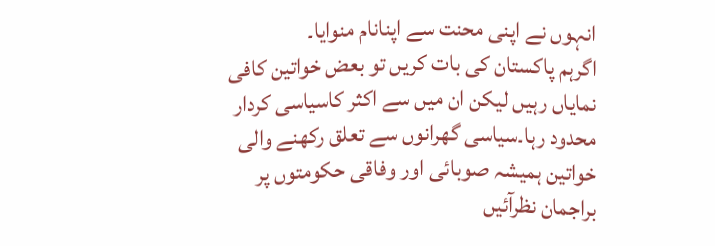انہوں نے اپنی محنت سے اپنانام منوایا۔
اگرہم پاکستان کی بات کریں تو بعض خواتین کافی نمایاں رہیں لیکن ان میں سے اکثر کاسیاسی کردار محدود رہا۔سیاسی گھرانوں سے تعلق رکھنے والی خواتین ہمیشہ صوبائی اور وفاقی حکومتوں پر براجمان نظرآئیں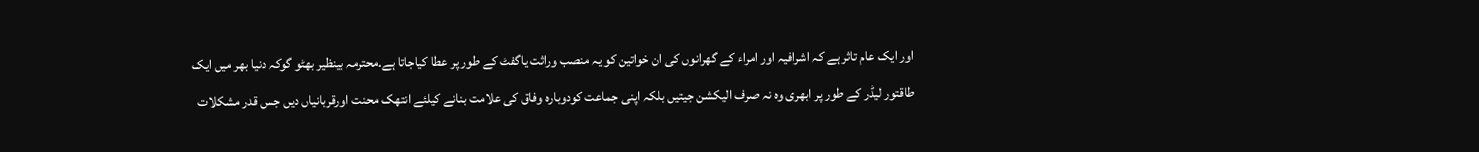اور ایک عام تاثر ہے کہ اشرافیہ اور امراء کے گھرانوں کی ان خواتین کو یہ منصب وراثت یاگفٹ کے طور پر عطا کیاجاتا ہے۔محترمہ بینظیر بھٹو گوکہ دنیا بھر میں ایک طاقتور لیڈر کے طور پر ابھری وہ نہ صرف الیکشن جیتیں بلکہ اپنی جماعت کودوبارہ وفاق کی علامت بنانے کیلئے انتھک محنت اورقربانیاں دیں جس قدر مشکلات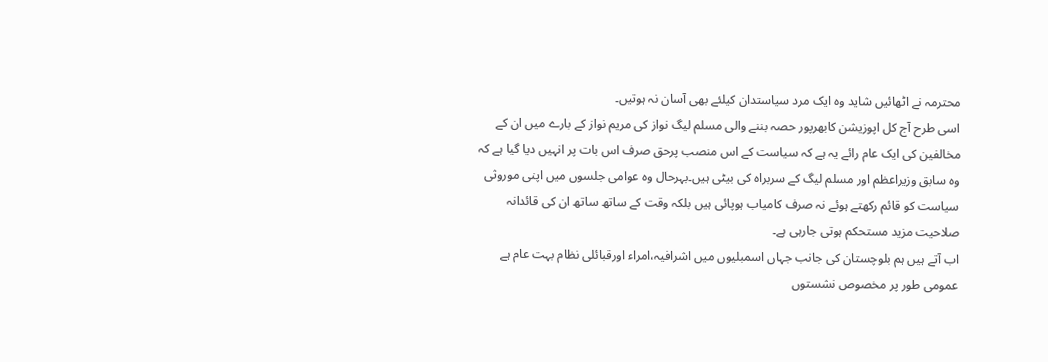محترمہ نے اٹھائیں شاید وہ ایک مرد سیاستدان کیلئے بھی آسان نہ ہوتیں۔
اسی طرح آج کل اپوزیشن کابھرپور حصہ بننے والی مسلم لیگ نواز کی مریم نواز کے بارے میں ان کے مخالفین کی ایک عام رائے یہ ہے کہ سیاست کے اس منصب پرحق صرف اس بات پر انہیں دیا گیا ہے کہ وہ سابق وزیراعظم اور مسلم لیگ کے سربراہ کی بیٹی ہیں۔بہرحال وہ عوامی جلسوں میں اپنی موروثی سیاست کو قائم رکھتے ہوئے نہ صرف کامیاب ہوپائی ہیں بلکہ وقت کے ساتھ ساتھ ان کی قائدانہ صلاحیت مزید مستحکم ہوتی جارہی ہے۔
اب آتے ہیں ہم بلوچستان کی جانب جہاں اسمبلیوں میں اشرافیہ،امراء اورقبائلی نظام بہت عام ہے عمومی طور پر مخصوص نشستوں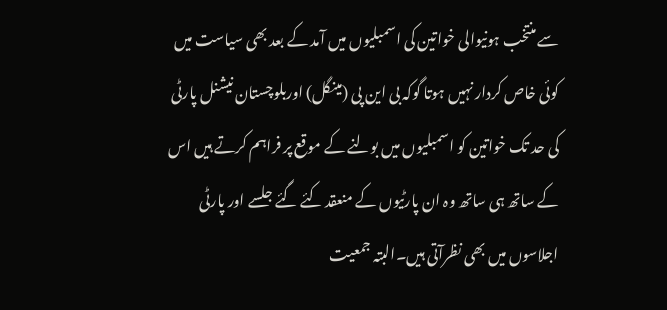سے منتخب ہونیوالی خواتین کی اسمبلیوں میں آمد کے بعد بھی سیاست میں کوئی خاص کردار نہیں ہوتا گوکہ بی این پی (مینگل) اوربلوچستان نیشنل پارٹی کی حد تک خواتین کو اسمبلیوں میں بولنے کے موقع پر فراہم کرتے ہیں اس کے ساتھ ہی ساتھ وہ ان پارٹیوں کے منعقد کئے گئے جلسے اور پارٹی اجلاسوں میں بھی نظرآتی ہیں۔البتہ جمعیت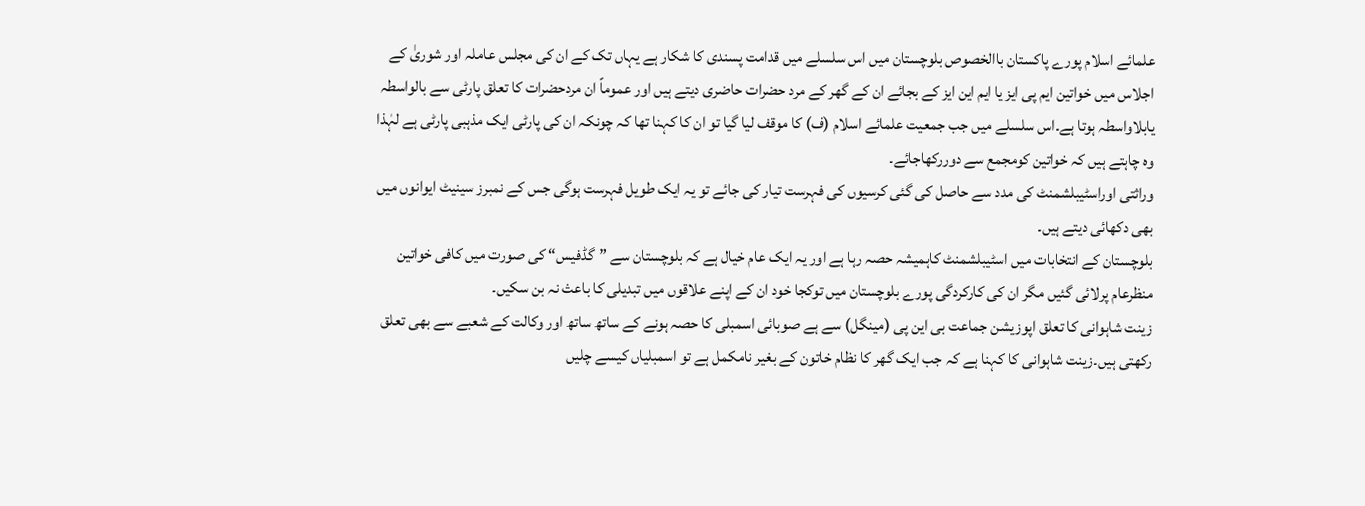علمائے اسلام پورے پاکستان باالخصوص بلوچستان میں اس سلسلے میں قدامت پسندی کا شکار ہے یہاں تک کے ان کی مجلس عاملہ اور شوریٰ کے اجلاس میں خواتین ایم پی ایز یا ایم این ایز کے بجائے ان کے گھر کے مرد حضرات حاضری دیتے ہیں اور عموماً ان مردحضرات کا تعلق پارٹی سے بالواسطہ یابلاواسطہ ہوتا ہے۔اس سلسلے میں جب جمعیت علمائے اسلام (ف) کا موقف لیا گیا تو ان کا کہنا تھا کہ چونکہ ان کی پارٹی ایک مذہبی پارٹی ہے لہٰذا وہ چاہتے ہیں کہ خواتین کومجمع سے دوررکھاجائے۔
وراثتی اوراسٹیبلشمنٹ کی مدد سے حاصل کی گئی کرسیوں کی فہرست تیار کی جائے تو یہ ایک طویل فہرست ہوگی جس کے نمبرز سینیٹ ایوانوں میں بھی دکھائی دیتے ہیں۔
بلوچستان کے انتخابات میں اسٹیبلشمنٹ کاہمیشہ حصہ رہا ہے اور یہ ایک عام خیال ہے کہ بلوچستان سے ”گڈفیس“ کی صورت میں کافی خواتین منظرعام پرلائی گئیں مگر ان کی کارکردگی پورے بلوچستان میں توکجا خود ان کے اپنے علاقوں میں تبدیلی کا باعث نہ بن سکیں۔
زینت شاہوانی کا تعلق اپوزیشن جماعت بی این پی (مینگل) سے ہے صوبائی اسمبلی کا حصہ ہونے کے ساتھ ساتھ اور وکالت کے شعبے سے بھی تعلق رکھتی ہیں۔زینت شاہوانی کا کہنا ہے کہ جب ایک گھر کا نظام خاتون کے بغیر نامکمل ہے تو اسمبلیاں کیسے چلیں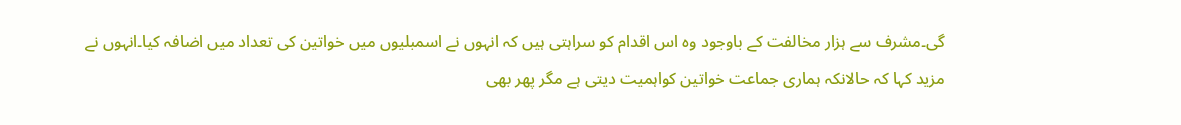گی۔مشرف سے ہزار مخالفت کے باوجود وہ اس اقدام کو سراہتی ہیں کہ انہوں نے اسمبلیوں میں خواتین کی تعداد میں اضافہ کیا۔انہوں نے مزید کہا کہ حالانکہ ہماری جماعت خواتین کواہمیت دیتی ہے مگر پھر بھی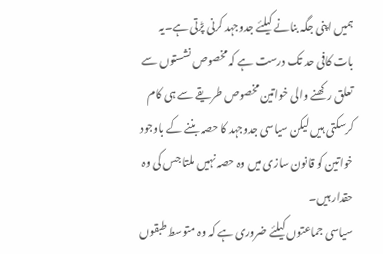ہمیں اپنی جگہ بنانے کیلئے جدوجہد کرنی پڑتی ہے۔یہ بات کافی حد تک درست ہے کہ مخصوص نشستوں سے تعلق رکھنے والی خواتین مخصوص طریقے سے ہی کام کرسکتی ہیں لیکن سیاسی جدوجہد کا حصہ بننے کے باوجود خواتین کو قانون سازی میں وہ حصہ نہیں ملتا جس کی وہ حقدار ہیں۔
سیاسی جماعتوں کیلئے ضروری ہے کہ وہ متوسط طبقوں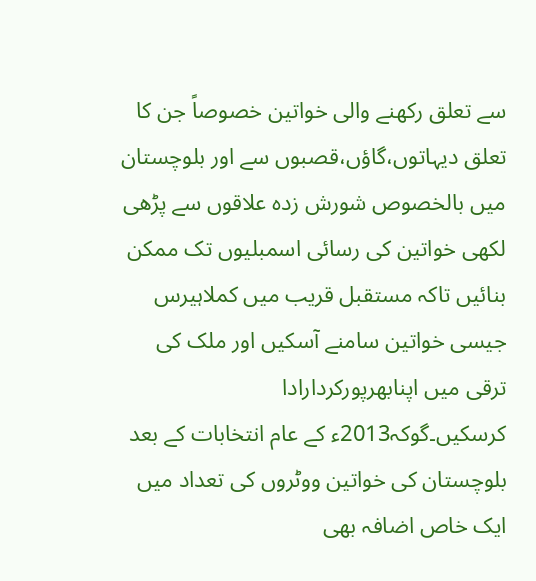سے تعلق رکھنے والی خواتین خصوصاً جن کا تعلق دیہاتوں،گاؤں،قصبوں سے اور بلوچستان میں بالخصوص شورش زدہ علاقوں سے پڑھی لکھی خواتین کی رسائی اسمبلیوں تک ممکن بنائیں تاکہ مستقبل قریب میں کملاہیرس جیسی خواتین سامنے آسکیں اور ملک کی ترقی میں اپنابھرپورکردارادا کرسکیں۔گوکہ2013ء کے عام انتخابات کے بعد بلوچستان کی خواتین ووٹروں کی تعداد میں ایک خاص اضافہ بھی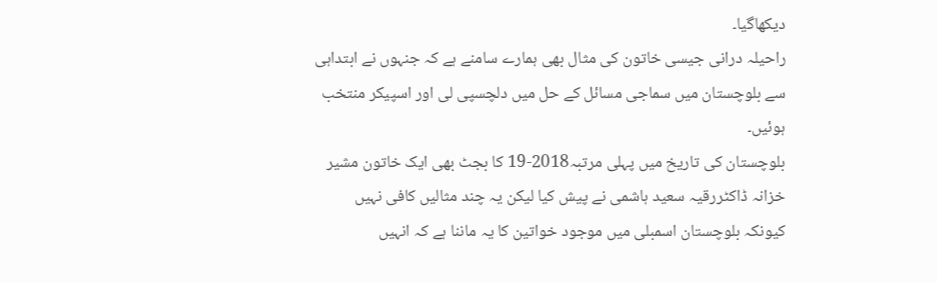دیکھاگیا۔
راحیلہ درانی جیسی خاتون کی مثال بھی ہمارے سامنے ہے کہ جنہوں نے ابتداہی سے بلوچستان میں سماجی مسائل کے حل میں دلچسپی لی اور اسپیکر منتخب ہوئیں۔
بلوچستان کی تاریخ میں پہلی مرتبہ2018-19 کا بجٹ بھی ایک خاتون مشیر خزانہ ڈاکٹررقیہ سعید ہاشمی نے پیش کیا لیکن یہ چند مثالیں کافی نہیں کیونکہ بلوچستان اسمبلی میں موجود خواتین کا یہ ماننا ہے کہ انہیں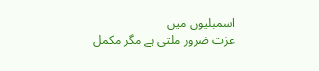اسمبلیوں میں
عزت ضرور ملتی ہے مگر مکمل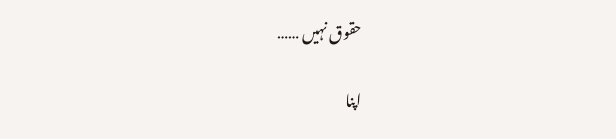حقوق نہیں ……

اپنا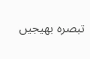تبصرہ بھیجیں